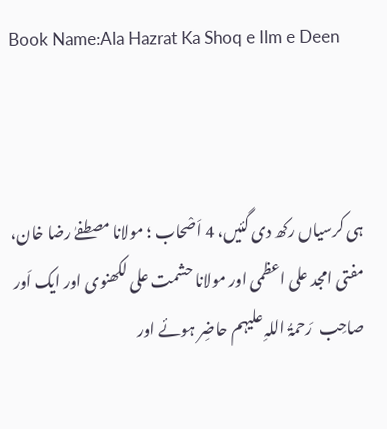Book Name:Ala Hazrat Ka Shoq e Ilm e Deen



ہی کرسیاں رکھ دی گئیں، 4 اَصْحاب ؛ مولانا مصطفےٰ رضا خان، مفتی امجد علی اعظمی اور مولانا حشمت علی لکھنوی اور ایک اَور صاحِب  رَحمۃُ اللہِ علیہم حاضِر ہوئے اور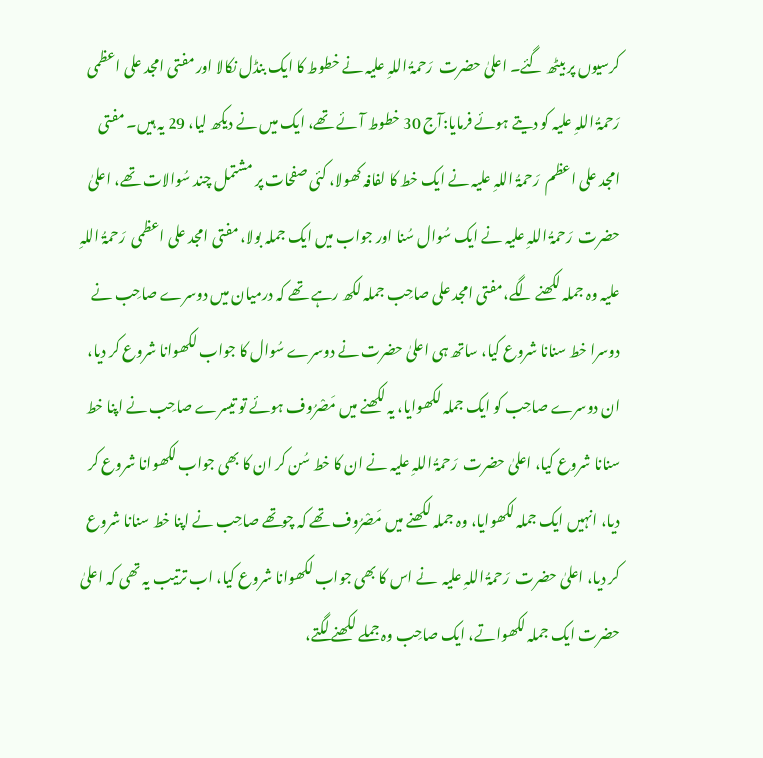کرسیوں پر بیٹھ گئے۔ اعلیٰ حضرت  رَحمۃُ اللہِ علیہ نے خطوط کا ایک بنڈل نکالا اور مفتی امجد علی اعظمی  رَحمۃُ اللہِ علیہ کو دیتے ہوئے فرمایا:آج 30 خطوط آئے تھے، ایک میں نے دیکھ لیا، 29 یہ ہیں۔ مفتی امجد علی اعظم  رَحمۃُ اللہِ علیہ نے ایک خط کا لفافہ کھولا، کئی صفحات پر مشتمل چند سُوالات تھے، اعلیٰ حضرت  رَحمۃُ اللہِ علیہ نے ایک سُوال سُنا اور جواب میں ایک جملہ بولا، مفتی امجد علی اعظمی  رَحمۃُ اللہِ علیہ وہ جملہ لکھنے لگے،مفتی امجد علی صاحِب جملہ لکھ رہے تھے کہ درمیان میں دوسرے صاحِب نے دوسرا خط سنانا شروع کیا، ساتھ ہی اعلیٰ حضرت نے دوسرے سُوال کا جواب لکھوانا شروع کر دیا، ان دوسرے صاحِب کو ایک جملہ لکھوایا، یہ لکھنے میں مَصْرُوف ہوئے تو تیسرے صاحِب نے اپنا خط سنانا شروع کیا، اعلیٰ حضرت  رَحمۃُ اللہِ علیہ نے ان کا خط سُن کر ان کا بھی جواب لکھوانا شروع کر دیا، انہیں ایک جملہ لکھوایا، وہ جملہ لکھنے میں مَصْرُوف تھے کہ چوتھے صاحِب نے اپنا خط سنانا شروع کر دیا، اعلیٰ حضرت  رَحمۃُ اللہِ علیہ  نے اس کا بھی جواب لکھوانا شروع کیا، اب ترتیب یہ تھی کہ اعلیٰ حضرت ایک جملہ لکھواتے، ایک صاحِب وہ جملے لکھنے لگتے،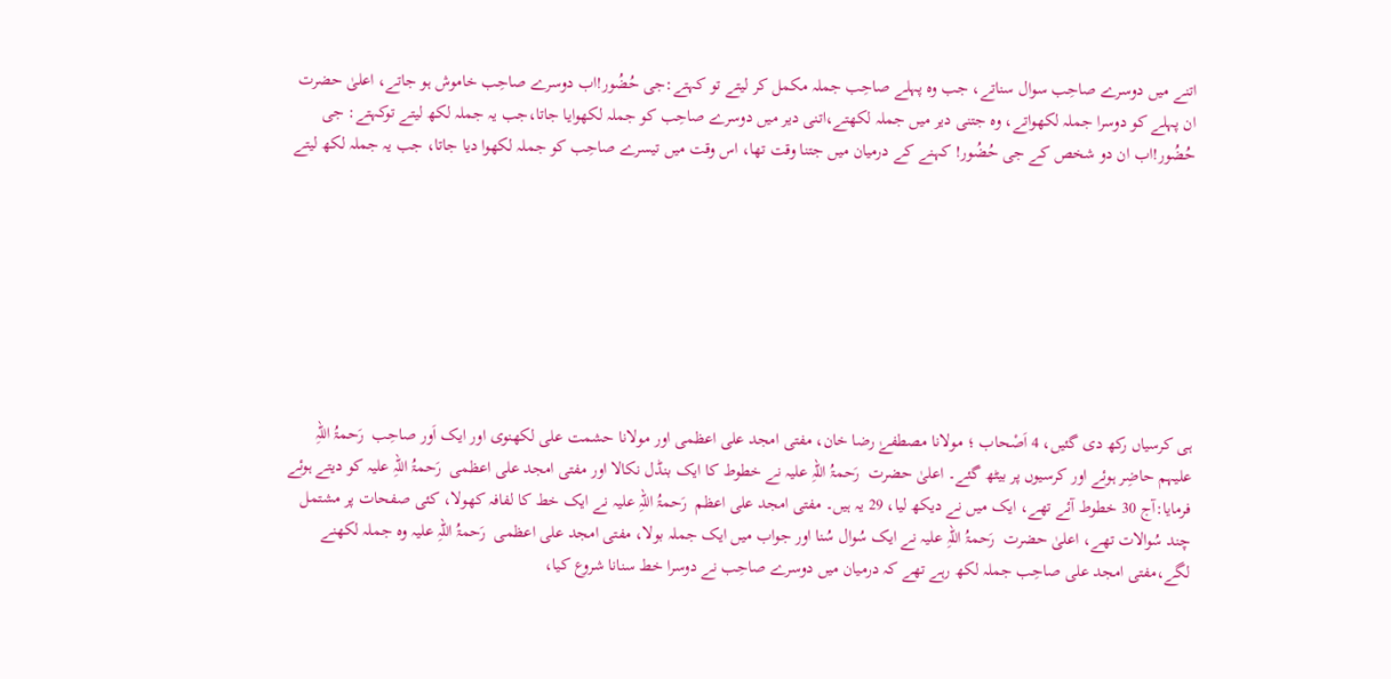اتنے میں دوسرے صاحِب سوال سناتے، جب وہ پہلے صاحِب جملہ مکمل کر لیتے تو کہتے:جی حُضُور!اب دوسرے صاحِب خاموش ہو جاتے، اعلیٰ حضرت ان پہلے کو دوسرا جملہ لکھواتے، وہ جتنی دیر میں جملہ لکھتے،اتنی دیر میں دوسرے صاحِب کو جملہ لکھوایا جاتا،جب یہ جملہ لکھ لیتے توکہتے: جی حُضُور!اب ان دو شخص کے جی حُضُور! کہنے کے درمیان میں جتنا وقت تھا، اس وقت میں تیسرے صاحِب کو جملہ لکھوا دیا جاتا، جب یہ جملہ لکھ لیتے








ہی کرسیاں رکھ دی گئیں، 4 اَصْحاب ؛ مولانا مصطفےٰ رضا خان، مفتی امجد علی اعظمی اور مولانا حشمت علی لکھنوی اور ایک اَور صاحِب  رَحمۃُ اللہِ علیہم حاضِر ہوئے اور کرسیوں پر بیٹھ گئے۔ اعلیٰ حضرت  رَحمۃُ اللہِ علیہ نے خطوط کا ایک بنڈل نکالا اور مفتی امجد علی اعظمی  رَحمۃُ اللہِ علیہ کو دیتے ہوئے فرمایا:آج 30 خطوط آئے تھے، ایک میں نے دیکھ لیا، 29 یہ ہیں۔ مفتی امجد علی اعظم  رَحمۃُ اللہِ علیہ نے ایک خط کا لفافہ کھولا، کئی صفحات پر مشتمل چند سُوالات تھے، اعلیٰ حضرت  رَحمۃُ اللہِ علیہ نے ایک سُوال سُنا اور جواب میں ایک جملہ بولا، مفتی امجد علی اعظمی  رَحمۃُ اللہِ علیہ وہ جملہ لکھنے لگے،مفتی امجد علی صاحِب جملہ لکھ رہے تھے کہ درمیان میں دوسرے صاحِب نے دوسرا خط سنانا شروع کیا،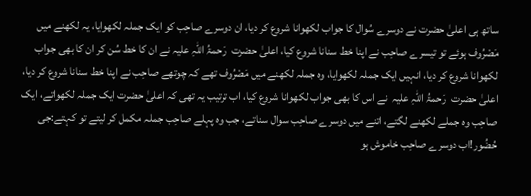ساتھ ہی اعلیٰ حضرت نے دوسرے سُوال کا جواب لکھوانا شروع کر دیا، ان دوسرے صاحِب کو ایک جملہ لکھوایا، یہ لکھنے میں مَصْرُوف ہوئے تو تیسرے صاحِب نے اپنا خط سنانا شروع کیا، اعلیٰ حضرت  رَحمۃُ اللہِ علیہ نے ان کا خط سُن کر ان کا بھی جواب لکھوانا شروع کر دیا، انہیں ایک جملہ لکھوایا، وہ جملہ لکھنے میں مَصْرُوف تھے کہ چوتھے صاحِب نے اپنا خط سنانا شروع کر دیا، اعلیٰ حضرت  رَحمۃُ اللہِ علیہ  نے اس کا بھی جواب لکھوانا شروع کیا، اب ترتیب یہ تھی کہ اعلیٰ حضرت ایک جملہ لکھواتے، ایک صاحِب وہ جملے لکھنے لگتے، اتنے میں دوسرے صاحِب سوال سناتے، جب وہ پہلے صاحِب جملہ مکمل کر لیتے تو کہتے:جی حُضُور!اب دوسرے صاحِب خاموش ہو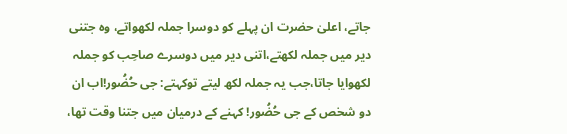جاتے، اعلیٰ حضرت ان پہلے کو دوسرا جملہ لکھواتے، وہ جتنی دیر میں جملہ لکھتے،اتنی دیر میں دوسرے صاحِب کو جملہ لکھوایا جاتا،جب یہ جملہ لکھ لیتے توکہتے: جی حُضُور!اب ان دو شخص کے جی حُضُور! کہنے کے درمیان میں جتنا وقت تھا،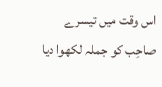اس وقت میں تیسرے صاحِب کو جملہ لکھوا دیا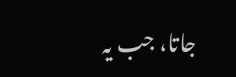جاتا، جب یہ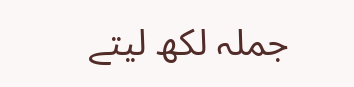جملہ لکھ لیتے